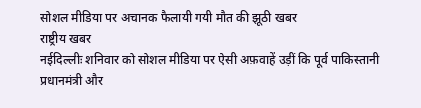सोशल मीडिया पर अचानक फैलायी गयी मौत की झूठी खबर
राष्ट्रीय खबर
नईदिल्लीः शनिवार को सोशल मीडिया पर ऐसी अफ़वाहें उड़ीं कि पूर्व पाकिस्तानी प्रधानमंत्री और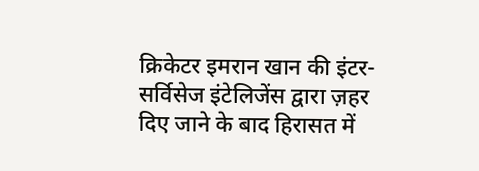क्रिकेटर इमरान खान की इंटर-सर्विसेज इंटेलिजेंस द्वारा ज़हर दिए जाने के बाद हिरासत में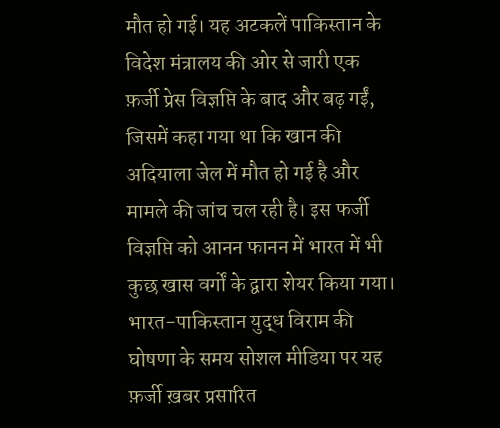मौत हो गई। यह अटकलें पाकिस्तान के विदेश मंत्रालय की ओर से जारी एक फ़र्जी प्रेस विज्ञप्ति के बाद और बढ़ गईं, जिसमें कहा गया था कि खान की अदियाला जेल में मौत हो गई है और मामले की जांच चल रही है। इस फर्जी विज्ञप्ति को आनन फानन में भारत में भी कुछ खास वर्गों के द्वारा शेयर किया गया।
भारत-पाकिस्तान युद्ध विराम की घोषणा के समय सोशल मीडिया पर यह फ़र्जी ख़बर प्रसारित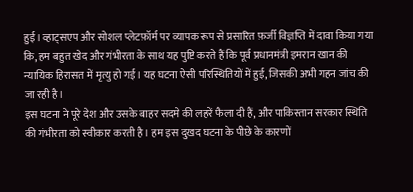हुई। व्हाट्सएप और सोशल प्लेटफ़ॉर्म पर व्यापक रूप से प्रसारित फ़र्जी विज्ञप्ति में दावा किया गया कि, हम बहुत खेद और गंभीरता के साथ यह पुष्टि करते हैं कि पूर्व प्रधानमंत्री इमरान खान की न्यायिक हिरासत में मृत्यु हो गई। यह घटना ऐसी परिस्थितियों में हुई, जिसकी अभी गहन जांच की जा रही है।
इस घटना ने पूरे देश और उसके बाहर सदमे की लहरें फैला दी हैं, और पाकिस्तान सरकार स्थिति की गंभीरता को स्वीकार करती है। हम इस दुखद घटना के पीछे के कारणों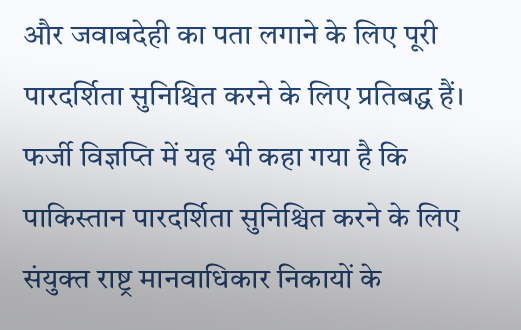और जवाबदेही का पता लगाने के लिए पूरी पारदर्शिता सुनिश्चित करने के लिए प्रतिबद्ध हैं। फर्जी विज्ञप्ति में यह भी कहा गया है कि पाकिस्तान पारदर्शिता सुनिश्चित करने के लिए संयुक्त राष्ट्र मानवाधिकार निकायों के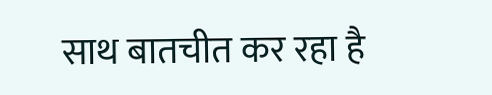साथ बातचीत कर रहा है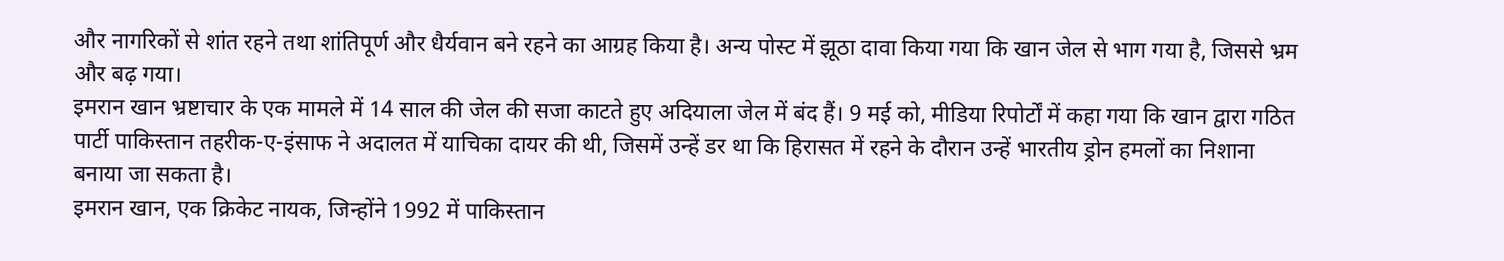और नागरिकों से शांत रहने तथा शांतिपूर्ण और धैर्यवान बने रहने का आग्रह किया है। अन्य पोस्ट में झूठा दावा किया गया कि खान जेल से भाग गया है, जिससे भ्रम और बढ़ गया।
इमरान खान भ्रष्टाचार के एक मामले में 14 साल की जेल की सजा काटते हुए अदियाला जेल में बंद हैं। 9 मई को, मीडिया रिपोर्टों में कहा गया कि खान द्वारा गठित पार्टी पाकिस्तान तहरीक-ए-इंसाफ ने अदालत में याचिका दायर की थी, जिसमें उन्हें डर था कि हिरासत में रहने के दौरान उन्हें भारतीय ड्रोन हमलों का निशाना बनाया जा सकता है।
इमरान खान, एक क्रिकेट नायक, जिन्होंने 1992 में पाकिस्तान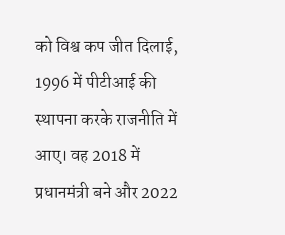को विश्व कप जीत दिलाई, 1996 में पीटीआई की स्थापना करके राजनीति में आए। वह 2018 में प्रधानमंत्री बने और 2022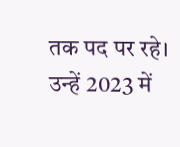तक पद पर रहे। उन्हें 2023 में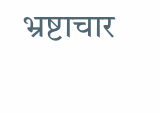भ्रष्टाचार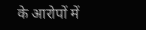के आरोपों में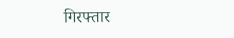गिरफ्तार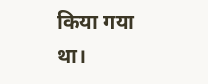किया गया था।